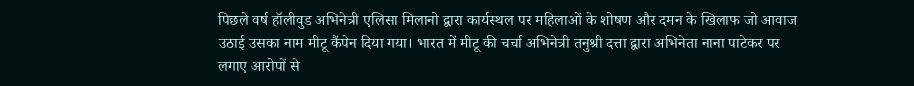पिछले वर्ष हॉलीवुड अभिनेत्री एलिसा मिलानो द्वारा कार्यस्थल पर महिलाओं के शोषण और दमन के खिलाफ जो आवाज उठाई उसका नाम मीटू कैंपेन दिया गया। भारत में मीटू की चर्चा अभिनेत्री तनुश्री दत्ता द्वारा अभिनेता नाना पाटेकर पर लगाए आरोपों से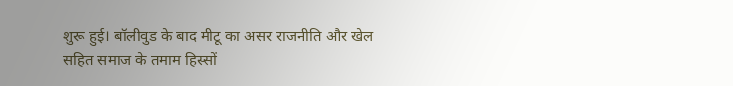शुरू हुई। बॉलीवुड के बाद मीटू का असर राजनीति और खेल सहित समाज के तमाम हिस्सों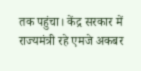तक पहुंचा। केंद्र सरकार में राज्यमंत्री रहे एमजे अकबर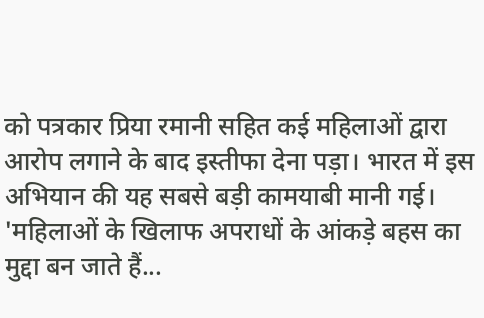को पत्रकार प्रिया रमानी सहित कई महिलाओं द्वारा आरोप लगाने के बाद इस्तीफा देना पड़ा। भारत में इस अभियान की यह सबसे बड़ी कामयाबी मानी गई।
'महिलाओं के खिलाफ अपराधों के आंकड़े बहस का मुद्दा बन जाते हैं...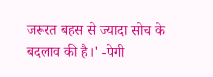जरूरत बहस से ज्यादा सोच के बदलाव की है।' -पेगी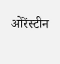ओरेंस्टीन